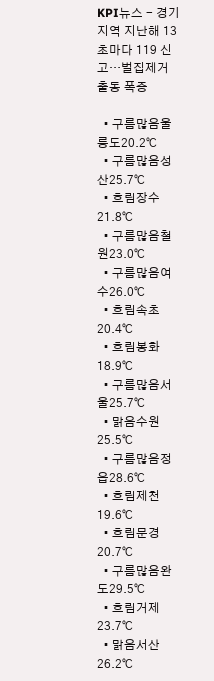KPI뉴스 - 경기지역 지난해 13초마다 119 신고…벌집제거 출동 폭증

  • 구름많음울릉도20.2℃
  • 구름많음성산25.7℃
  • 흐림장수21.8℃
  • 구름많음철원23.0℃
  • 구름많음여수26.0℃
  • 흐림속초20.4℃
  • 흐림봉화18.9℃
  • 구름많음서울25.7℃
  • 맑음수원25.5℃
  • 구름많음정읍28.6℃
  • 흐림제천19.6℃
  • 흐림문경20.7℃
  • 구름많음완도29.5℃
  • 흐림거제23.7℃
  • 맑음서산26.2℃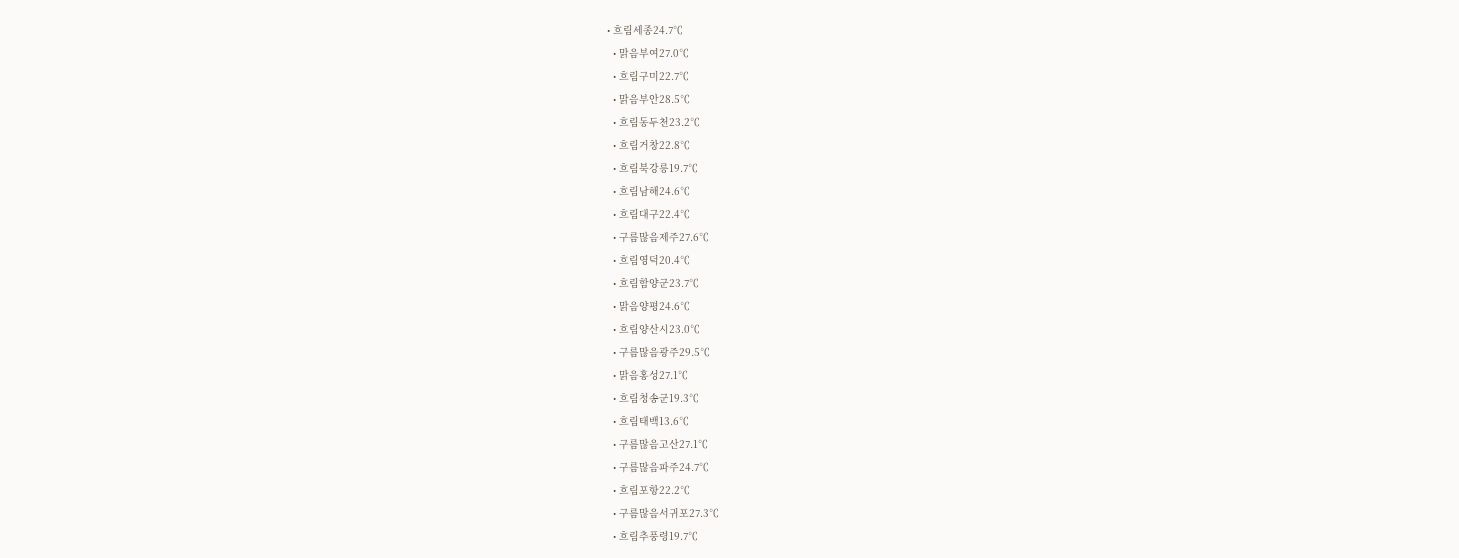• 흐림세종24.7℃
  • 맑음부여27.0℃
  • 흐림구미22.7℃
  • 맑음부안28.5℃
  • 흐림동두천23.2℃
  • 흐림거창22.8℃
  • 흐림북강릉19.7℃
  • 흐림남해24.6℃
  • 흐림대구22.4℃
  • 구름많음제주27.6℃
  • 흐림영덕20.4℃
  • 흐림함양군23.7℃
  • 맑음양평24.6℃
  • 흐림양산시23.0℃
  • 구름많음광주29.5℃
  • 맑음홍성27.1℃
  • 흐림청송군19.3℃
  • 흐림태백13.6℃
  • 구름많음고산27.1℃
  • 구름많음파주24.7℃
  • 흐림포항22.2℃
  • 구름많음서귀포27.3℃
  • 흐림추풍령19.7℃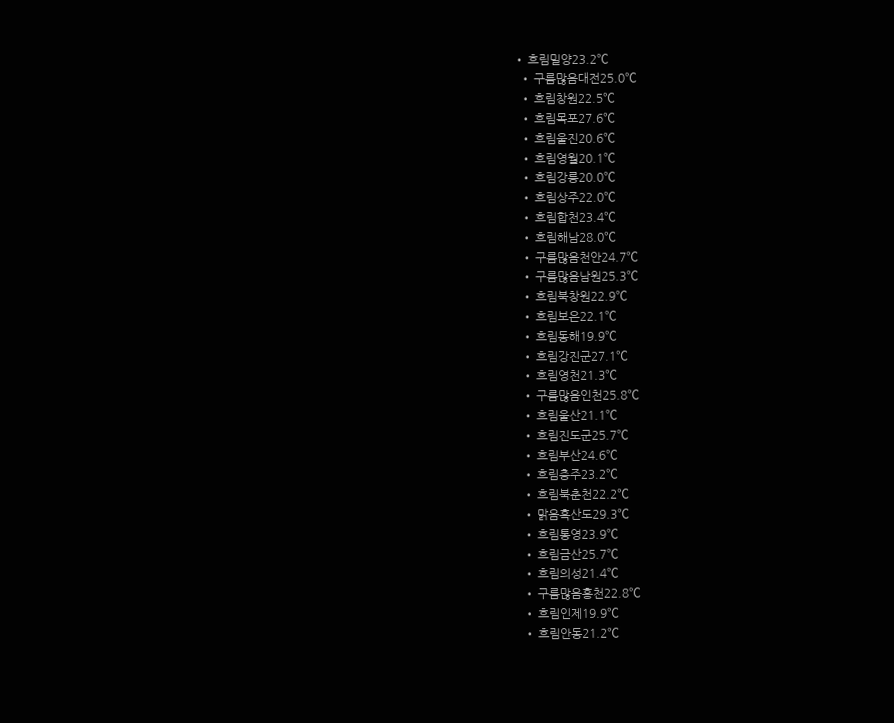• 흐림밀양23.2℃
  • 구름많음대전25.0℃
  • 흐림창원22.5℃
  • 흐림목포27.6℃
  • 흐림울진20.6℃
  • 흐림영월20.1℃
  • 흐림강릉20.0℃
  • 흐림상주22.0℃
  • 흐림합천23.4℃
  • 흐림해남28.0℃
  • 구름많음천안24.7℃
  • 구름많음남원25.3℃
  • 흐림북창원22.9℃
  • 흐림보은22.1℃
  • 흐림동해19.9℃
  • 흐림강진군27.1℃
  • 흐림영천21.3℃
  • 구름많음인천25.8℃
  • 흐림울산21.1℃
  • 흐림진도군25.7℃
  • 흐림부산24.6℃
  • 흐림충주23.2℃
  • 흐림북춘천22.2℃
  • 맑음흑산도29.3℃
  • 흐림통영23.9℃
  • 흐림금산25.7℃
  • 흐림의성21.4℃
  • 구름많음홍천22.8℃
  • 흐림인제19.9℃
  • 흐림안동21.2℃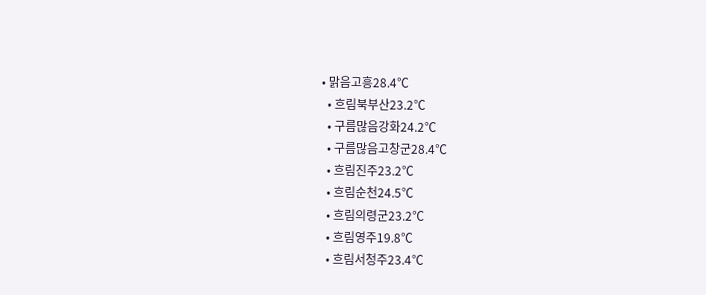• 맑음고흥28.4℃
  • 흐림북부산23.2℃
  • 구름많음강화24.2℃
  • 구름많음고창군28.4℃
  • 흐림진주23.2℃
  • 흐림순천24.5℃
  • 흐림의령군23.2℃
  • 흐림영주19.8℃
  • 흐림서청주23.4℃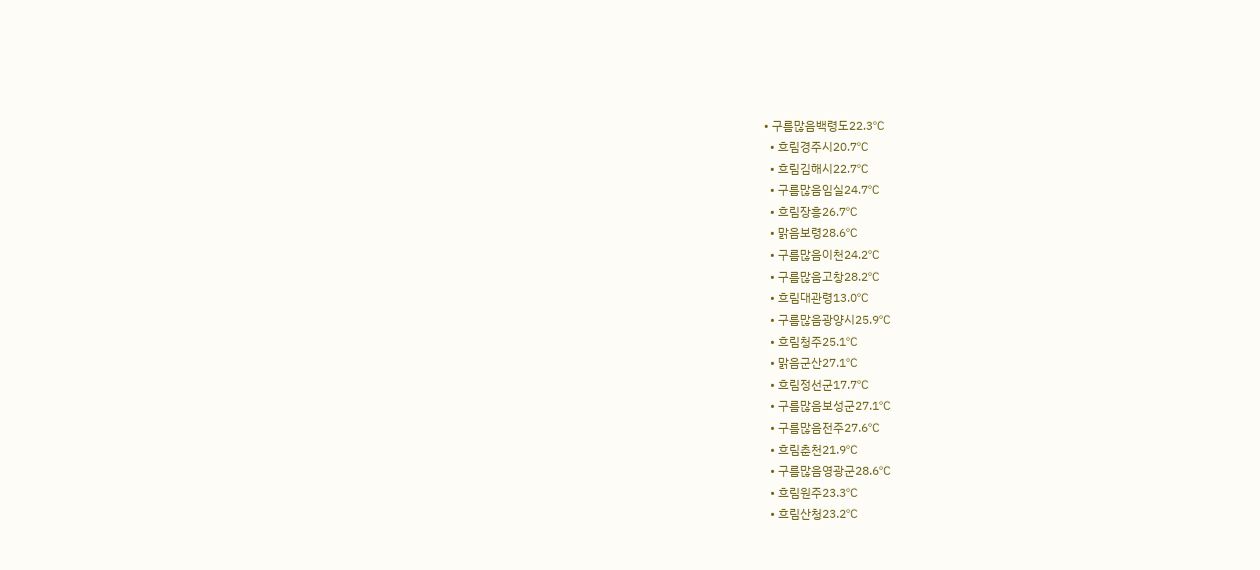• 구름많음백령도22.3℃
  • 흐림경주시20.7℃
  • 흐림김해시22.7℃
  • 구름많음임실24.7℃
  • 흐림장흥26.7℃
  • 맑음보령28.6℃
  • 구름많음이천24.2℃
  • 구름많음고창28.2℃
  • 흐림대관령13.0℃
  • 구름많음광양시25.9℃
  • 흐림청주25.1℃
  • 맑음군산27.1℃
  • 흐림정선군17.7℃
  • 구름많음보성군27.1℃
  • 구름많음전주27.6℃
  • 흐림춘천21.9℃
  • 구름많음영광군28.6℃
  • 흐림원주23.3℃
  • 흐림산청23.2℃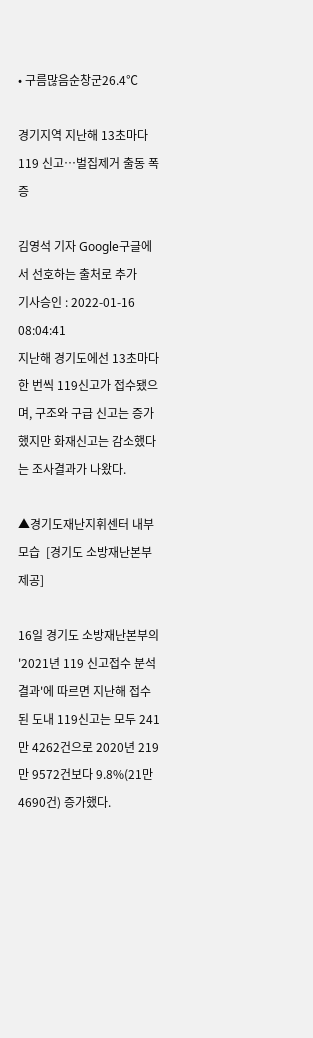• 구름많음순창군26.4℃

경기지역 지난해 13초마다 119 신고…벌집제거 출동 폭증

김영석 기자 Google구글에서 선호하는 출처로 추가
기사승인 : 2022-01-16 08:04:41
지난해 경기도에선 13초마다 한 번씩 119신고가 접수됐으며, 구조와 구급 신고는 증가했지만 화재신고는 감소했다는 조사결과가 나왔다.

▲경기도재난지휘센터 내부 모습  [경기도 소방재난본부 제공]

16일 경기도 소방재난본부의 '2021년 119 신고접수 분석결과'에 따르면 지난해 접수된 도내 119신고는 모두 241만 4262건으로 2020년 219만 9572건보다 9.8%(21만 4690건) 증가했다.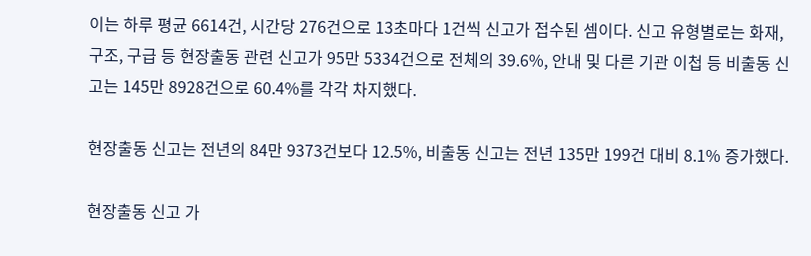이는 하루 평균 6614건, 시간당 276건으로 13초마다 1건씩 신고가 접수된 셈이다. 신고 유형별로는 화재, 구조, 구급 등 현장출동 관련 신고가 95만 5334건으로 전체의 39.6%, 안내 및 다른 기관 이첩 등 비출동 신고는 145만 8928건으로 60.4%를 각각 차지했다.

현장출동 신고는 전년의 84만 9373건보다 12.5%, 비출동 신고는 전년 135만 199건 대비 8.1% 증가했다.

현장출동 신고 가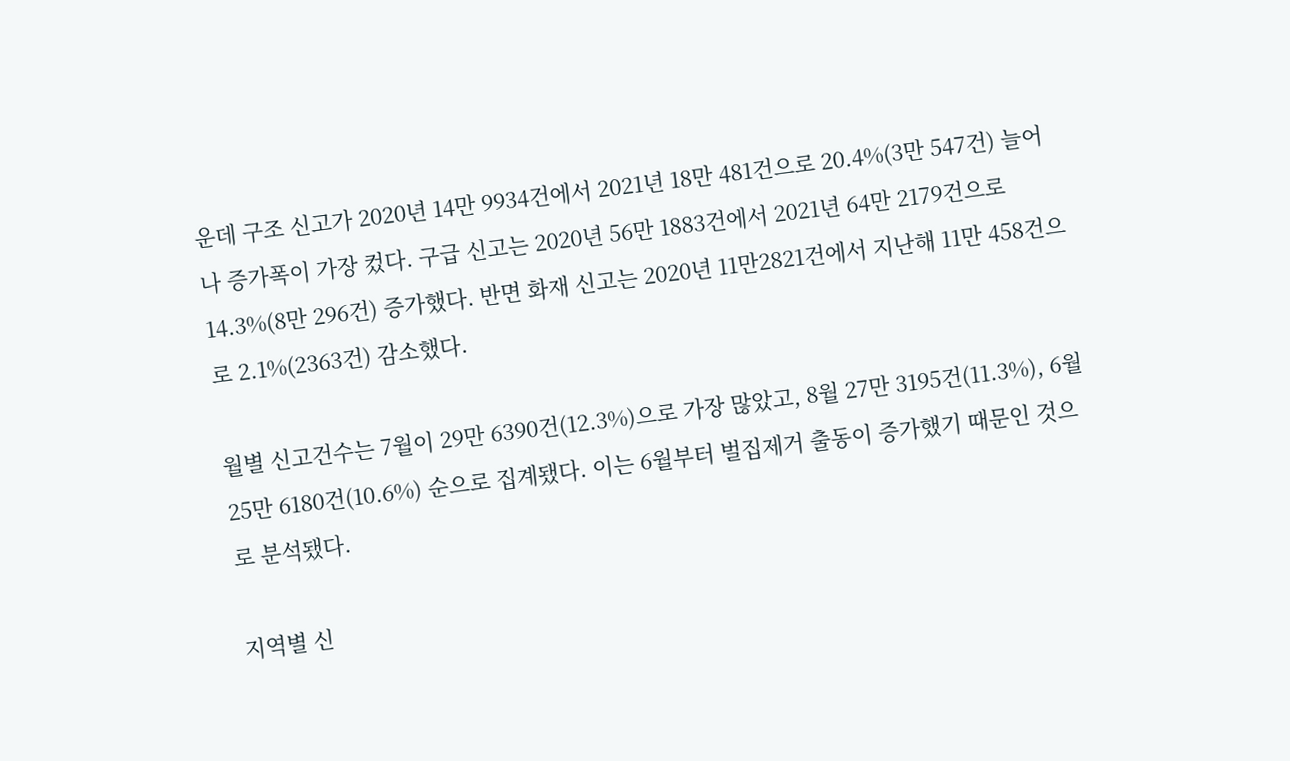운데 구조 신고가 2020년 14만 9934건에서 2021년 18만 481건으로 20.4%(3만 547건) 늘어나 증가폭이 가장 컸다. 구급 신고는 2020년 56만 1883건에서 2021년 64만 2179건으로 14.3%(8만 296건) 증가했다. 반면 화재 신고는 2020년 11만2821건에서 지난해 11만 458건으로 2.1%(2363건) 감소했다.

월별 신고건수는 7월이 29만 6390건(12.3%)으로 가장 많았고, 8월 27만 3195건(11.3%), 6월 25만 6180건(10.6%) 순으로 집계됐다. 이는 6월부터 벌집제거 출동이 증가했기 때문인 것으로 분석됐다.

지역별 신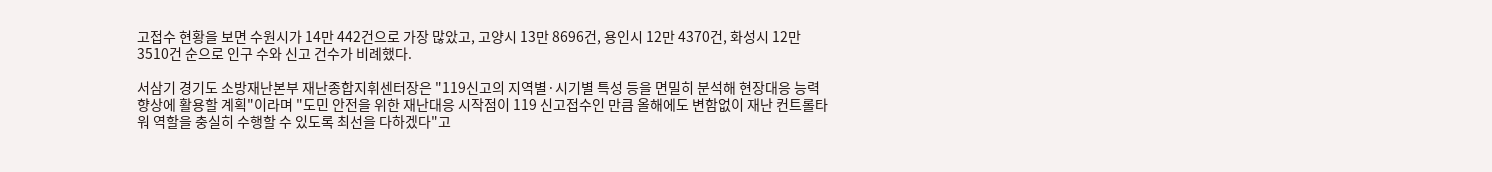고접수 현황을 보면 수원시가 14만 442건으로 가장 많았고, 고양시 13만 8696건, 용인시 12만 4370건, 화성시 12만 3510건 순으로 인구 수와 신고 건수가 비례했다.

서삼기 경기도 소방재난본부 재난종합지휘센터장은 "119신고의 지역별·시기별 특성 등을 면밀히 분석해 현장대응 능력 향상에 활용할 계획"이라며 "도민 안전을 위한 재난대응 시작점이 119 신고접수인 만큼 올해에도 변함없이 재난 컨트롤타워 역할을 충실히 수행할 수 있도록 최선을 다하겠다"고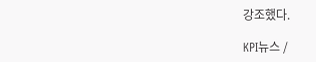강조했다.

KPI뉴스 /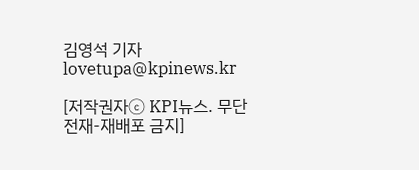김영석 기자 lovetupa@kpinews.kr

[저작권자ⓒ KPI뉴스. 무단전재-재배포 금지]